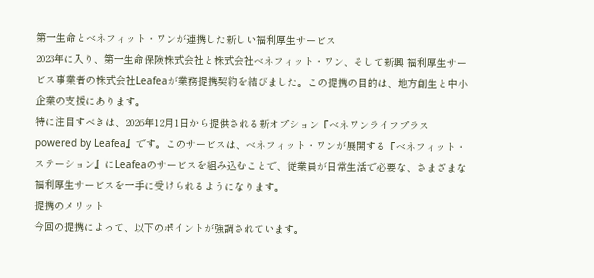第一生命とベネフィット・ワンが連携した新しい福利厚生サービス
2023年に入り、第一生命保険株式会社と株式会社ベネフィット・ワン、そして新興 福利厚生サービス事業者の株式会社Leafeaが業務提携契約を結びました。この提携の目的は、地方創生と中小企業の支援にあります。
特に注目すべきは、2026年12月1日から提供される新オプション『ベネワンライフプラス powered by Leafea』です。このサービスは、ベネフィット・ワンが展開する『ベネフィット・ステーション』にLeafeaのサービスを組み込むことで、従業員が日常生活で必要な、さまざまな福利厚生サービスを一手に受けられるようになります。
提携のメリット
今回の提携によって、以下のポイントが強調されています。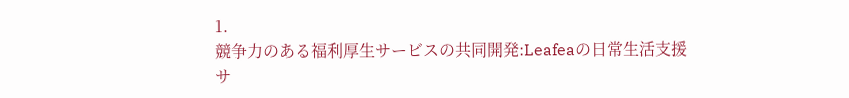1.
競争力のある福利厚生サービスの共同開発:Leafeaの日常生活支援サ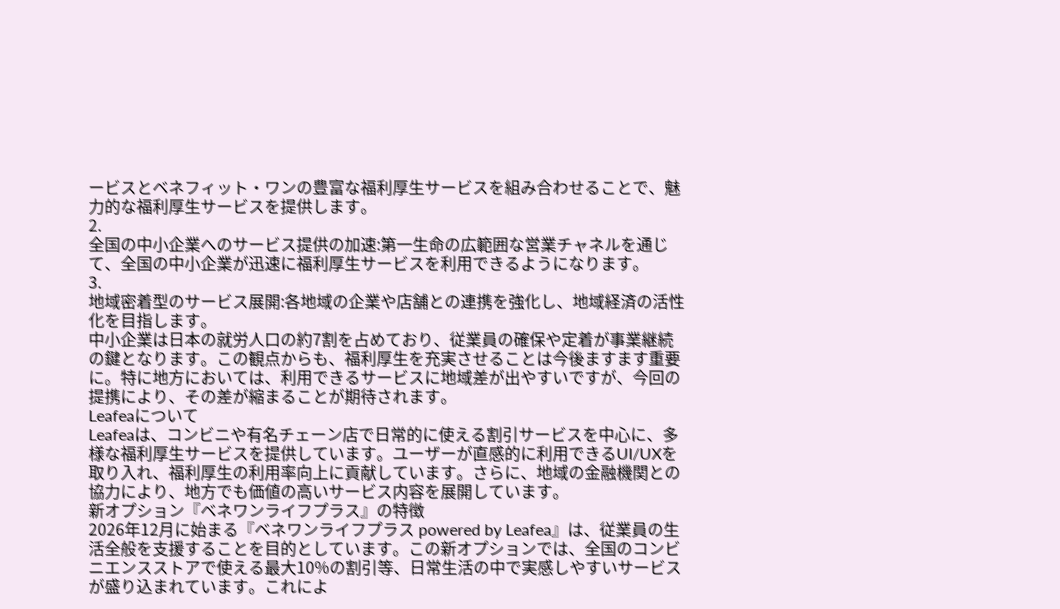ービスとベネフィット・ワンの豊富な福利厚生サービスを組み合わせることで、魅力的な福利厚生サービスを提供します。
2.
全国の中小企業へのサービス提供の加速:第一生命の広範囲な営業チャネルを通じて、全国の中小企業が迅速に福利厚生サービスを利用できるようになります。
3.
地域密着型のサービス展開:各地域の企業や店舗との連携を強化し、地域経済の活性化を目指します。
中小企業は日本の就労人口の約7割を占めており、従業員の確保や定着が事業継続の鍵となります。この観点からも、福利厚生を充実させることは今後ますます重要に。特に地方においては、利用できるサービスに地域差が出やすいですが、今回の提携により、その差が縮まることが期待されます。
Leafeaについて
Leafeaは、コンビニや有名チェーン店で日常的に使える割引サービスを中心に、多様な福利厚生サービスを提供しています。ユーザーが直感的に利用できるUI/UXを取り入れ、福利厚生の利用率向上に貢献しています。さらに、地域の金融機関との協力により、地方でも価値の高いサービス内容を展開しています。
新オプション『ベネワンライフプラス』の特徴
2026年12月に始まる『ベネワンライフプラス powered by Leafea』は、従業員の生活全般を支援することを目的としています。この新オプションでは、全国のコンビニエンスストアで使える最大10%の割引等、日常生活の中で実感しやすいサービスが盛り込まれています。これによ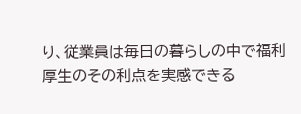り、従業員は毎日の暮らしの中で福利厚生のその利点を実感できる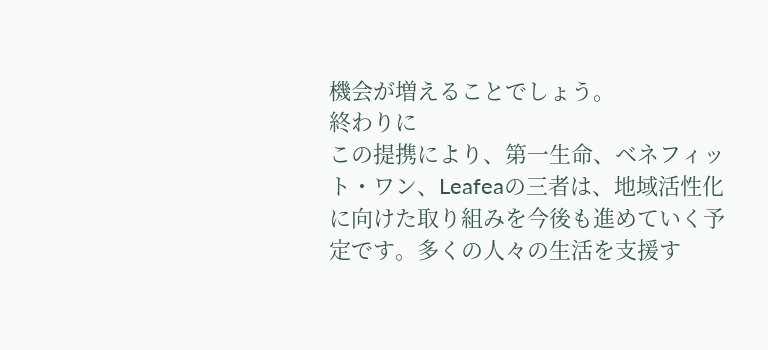機会が増えることでしょう。
終わりに
この提携により、第一生命、ベネフィット・ワン、Leafeaの三者は、地域活性化に向けた取り組みを今後も進めていく予定です。多くの人々の生活を支援す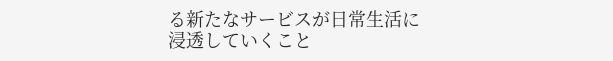る新たなサービスが日常生活に浸透していくこと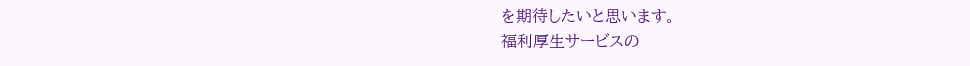を期待したいと思います。
福利厚生サービスの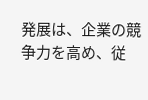発展は、企業の競争力を高め、従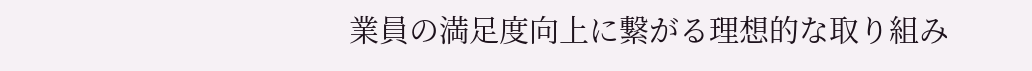業員の満足度向上に繋がる理想的な取り組み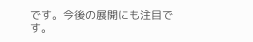です。今後の展開にも注目です。